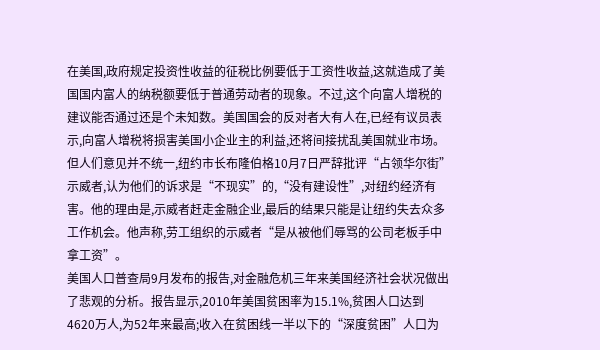在美国,政府规定投资性收益的征税比例要低于工资性收益,这就造成了美国国内富人的纳税额要低于普通劳动者的现象。不过,这个向富人增税的建议能否通过还是个未知数。美国国会的反对者大有人在,已经有议员表示,向富人增税将损害美国小企业主的利益,还将间接扰乱美国就业市场。
但人们意见并不统一,纽约市长布隆伯格10月7日严辞批评“占领华尔街”示威者,认为他们的诉求是“不现实”的,“没有建设性”,对纽约经济有害。他的理由是,示威者赶走金融企业,最后的结果只能是让纽约失去众多工作机会。他声称,劳工组织的示威者“是从被他们辱骂的公司老板手中拿工资”。
美国人口普查局9月发布的报告,对金融危机三年来美国经济社会状况做出了悲观的分析。报告显示,2010年美国贫困率为15.1%,贫困人口达到4620万人,为52年来最高;收入在贫困线一半以下的“深度贫困”人口为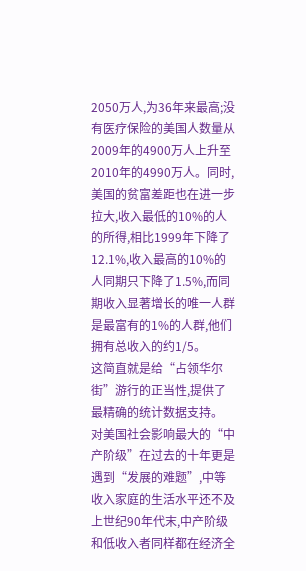2050万人,为36年来最高;没有医疗保险的美国人数量从2009年的4900万人上升至2010年的4990万人。同时,美国的贫富差距也在进一步拉大,收入最低的10%的人的所得,相比1999年下降了12.1%,收入最高的10%的人同期只下降了1.5%,而同期收入显著增长的唯一人群是最富有的1%的人群,他们拥有总收入的约1/5。
这简直就是给“占领华尔街”游行的正当性,提供了最精确的统计数据支持。
对美国社会影响最大的“中产阶级”在过去的十年更是遇到“发展的难题”,中等收入家庭的生活水平还不及上世纪90年代末,中产阶级和低收入者同样都在经济全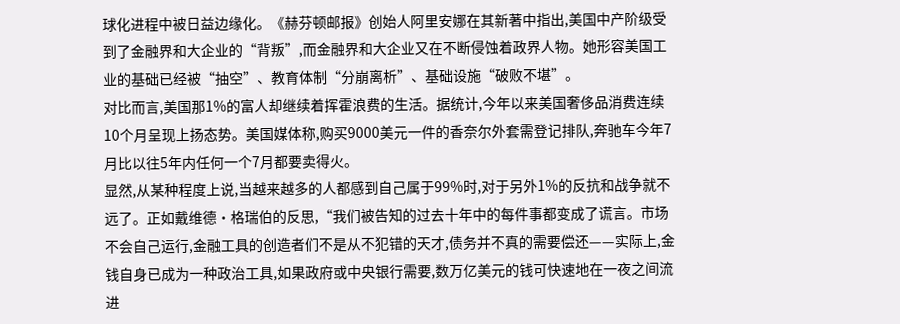球化进程中被日益边缘化。《赫芬顿邮报》创始人阿里安娜在其新著中指出,美国中产阶级受到了金融界和大企业的“背叛”,而金融界和大企业又在不断侵蚀着政界人物。她形容美国工业的基础已经被“抽空”、教育体制“分崩离析”、基础设施“破败不堪”。
对比而言,美国那1%的富人却继续着挥霍浪费的生活。据统计,今年以来美国奢侈品消费连续10个月呈现上扬态势。美国媒体称,购买9000美元一件的香奈尔外套需登记排队,奔驰车今年7月比以往5年内任何一个7月都要卖得火。
显然,从某种程度上说,当越来越多的人都感到自己属于99%时,对于另外1%的反抗和战争就不远了。正如戴维德·格瑞伯的反思,“我们被告知的过去十年中的每件事都变成了谎言。市场不会自己运行,金融工具的创造者们不是从不犯错的天才,债务并不真的需要偿还——实际上,金钱自身已成为一种政治工具,如果政府或中央银行需要,数万亿美元的钱可快速地在一夜之间流进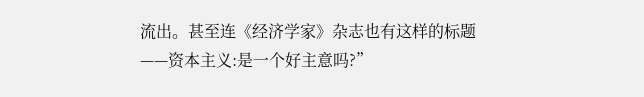流出。甚至连《经济学家》杂志也有这样的标题——资本主义:是一个好主意吗?”